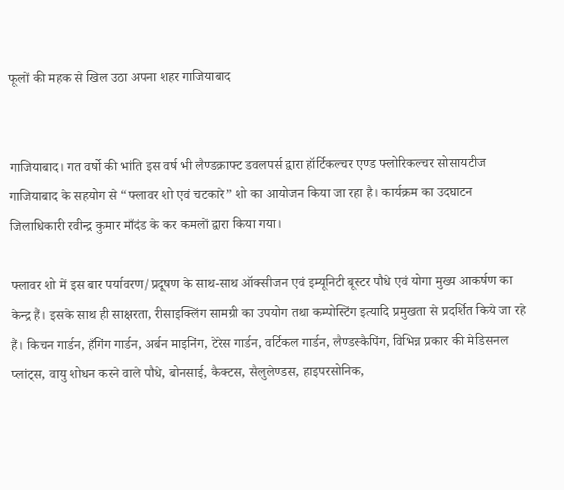फूलों की महक से खिल उठा अपना शहर गाजियाबाद


गाजियाबाद। गत वर्षो की भांति इस वर्ष भी लैण्डक्राफ्ट डवलपर्स द्वारा हॉर्टिकल्चर एण्ड फ्लोरिकल्चर सोसायटीज गाजियाबाद के सहयोग से “फ्लावर शो एवं चटकारे” शो का आयोजन किया जा रहा है। कार्यक्रम का उदघाटन जिलाधिकारी रवीन्द्र कुमार माँदंड के कर कमलों द्वारा किया गया।

फ्लावर शो में इस बार पर्यावरण/प्रदूषण के साथ-साथ ऑक्सीजन एवं इम्यूनिटी बूस्टर पौधे एवं योगा मुख्य आकर्षण का केन्द्र हैं। इसके साथ ही साक्षरता, रीसाइक्लिंग सामग्री का उपयोग तथा कम्पोस्टिंग इत्यादि प्रमुखता से प्रदर्शित किये जा रहे हैं। किचन गार्डन, हँगिंग गार्डन, अर्बन माइनिंग, टेरेस गार्डन, वर्टिकल गार्डन, लैण्डस्कैपिंग, विभिन्न प्रकार की मेडिसनल प्लांट्स, वायु शोधन करने वाले पौधे, बोनसाई, कैक्टस, सैलुलेण्डस, हाइपरसोनिक,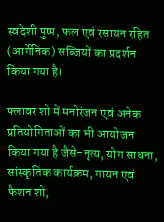स्वदेशी पुष्प, फल एवं रसायन रहित (आर्गेनिक) सब्जियों का प्रदर्शन किया गया है।

फ्लावर शो में मनोरंजन एवं अनेक प्रतियोगिताओं का भी आयोजन किया गया है जैसे-नृत्य, योग साधना, सांस्कृतिक कार्यक्रम, गायन एवं फैशन शो,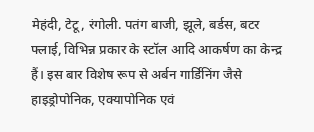मेहंदी, टेटू, रंगोली. पतंग बाजी, झूले, बर्डस, बटर फ्लाई, विभिन्न प्रकार के स्टॉल आदि आकर्षण का केन्द्र हैं। इस बार विशेष रूप से अर्बन गार्डिनिंग जैसे हाइड्रोपोनिक, एक्यापोनिक एवं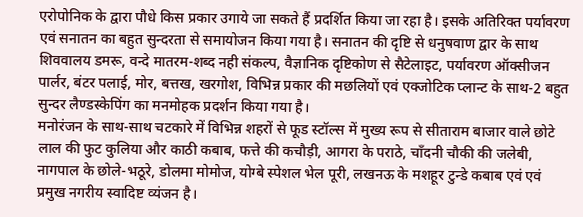एरोपोनिक के द्वारा पौधे किस प्रकार उगाये जा सकते हैं प्रदर्शित किया जा रहा है। इसके अतिरिक्त पर्यावरण एवं सनातन का बहुत सुन्दरता से समायोजन किया गया है। सनातन की दृष्टि से धनुषवाण द्वार के साथ शिववालय डमरू, वन्दे मातरम-शब्द नही संकल्प, वैज्ञानिक दृष्टिकोण से सैटेलाइट, पर्यावरण ऑक्सीजन पार्लर, बंटर पलाई, मोर, बत्तख, खरगोश, विभिन्न प्रकार की मछलियों एवं एक्जोटिक प्लान्ट के साथ-2 बहुत सुन्दर लैण्डस्केपिंग का मनमोहक प्रदर्शन किया गया है।
मनोरंजन के साथ-साथ चटकारे में विभिन्न शहरों से फूड स्टॉल्स में मुख्य रूप से सीताराम बाजार वाले छोटे लाल की फुट कुलिया और काठी कबाब, फत्ते की कचौड़ी, आगरा के पराठे, चाँदनी चौकी की जलेबी, नागपाल के छोले-भठूरे, डोलमा मोमोज, योग्बे स्पेशल भेल पूरी, लखनऊ के मशहूर टुन्डे कबाब एवं एवं प्रमुख नगरीय स्वादिष्ट व्यंजन है।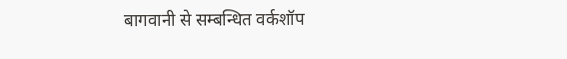बागवानी से सम्बन्धित वर्कशॉप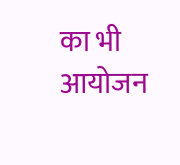का भी आयोजन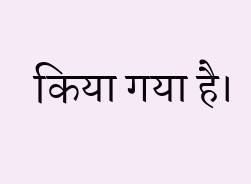किया गया है।